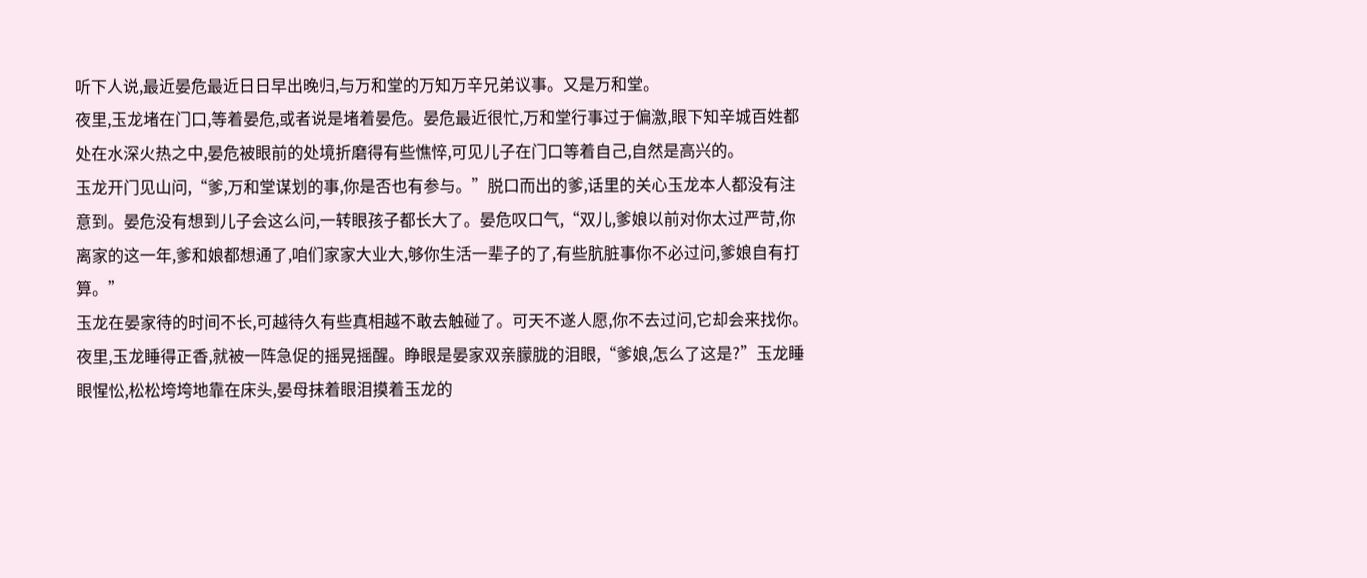听下人说,最近晏危最近日日早出晚归,与万和堂的万知万辛兄弟议事。又是万和堂。
夜里,玉龙堵在门口,等着晏危,或者说是堵着晏危。晏危最近很忙,万和堂行事过于偏激,眼下知辛城百姓都处在水深火热之中,晏危被眼前的处境折磨得有些憔悴,可见儿子在门口等着自己,自然是高兴的。
玉龙开门见山问,“爹,万和堂谋划的事,你是否也有参与。”脱口而出的爹,话里的关心玉龙本人都没有注意到。晏危没有想到儿子会这么问,一转眼孩子都长大了。晏危叹口气,“双儿,爹娘以前对你太过严苛,你离家的这一年,爹和娘都想通了,咱们家家大业大,够你生活一辈子的了,有些肮脏事你不必过问,爹娘自有打算。”
玉龙在晏家待的时间不长,可越待久有些真相越不敢去触碰了。可天不遂人愿,你不去过问,它却会来找你。
夜里,玉龙睡得正香,就被一阵急促的摇晃摇醒。睁眼是晏家双亲朦胧的泪眼,“爹娘,怎么了这是?”玉龙睡眼惺忪,松松垮垮地靠在床头,晏母抹着眼泪摸着玉龙的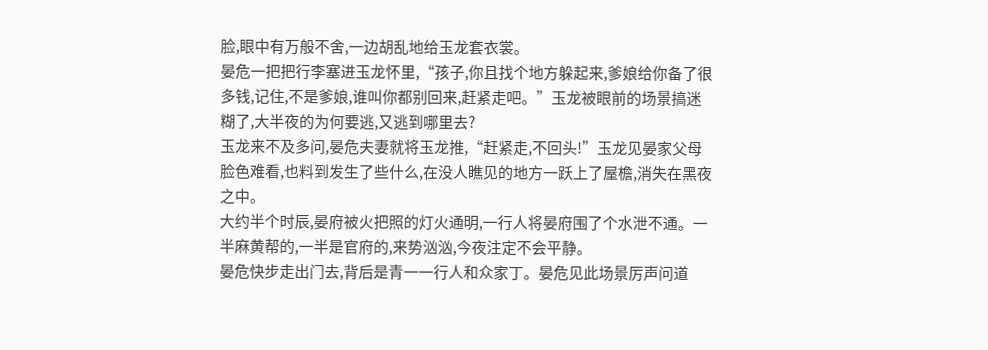脸,眼中有万般不舍,一边胡乱地给玉龙套衣裳。
晏危一把把行李塞进玉龙怀里,“孩子,你且找个地方躲起来,爹娘给你备了很多钱,记住,不是爹娘,谁叫你都别回来,赶紧走吧。”玉龙被眼前的场景搞迷糊了,大半夜的为何要逃,又逃到哪里去?
玉龙来不及多问,晏危夫妻就将玉龙推,“赶紧走,不回头!”玉龙见晏家父母脸色难看,也料到发生了些什么,在没人瞧见的地方一跃上了屋檐,消失在黑夜之中。
大约半个时辰,晏府被火把照的灯火通明,一行人将晏府围了个水泄不通。一半麻黄帮的,一半是官府的,来势汹汹,今夜注定不会平静。
晏危快步走出门去,背后是青一一行人和众家丁。晏危见此场景厉声问道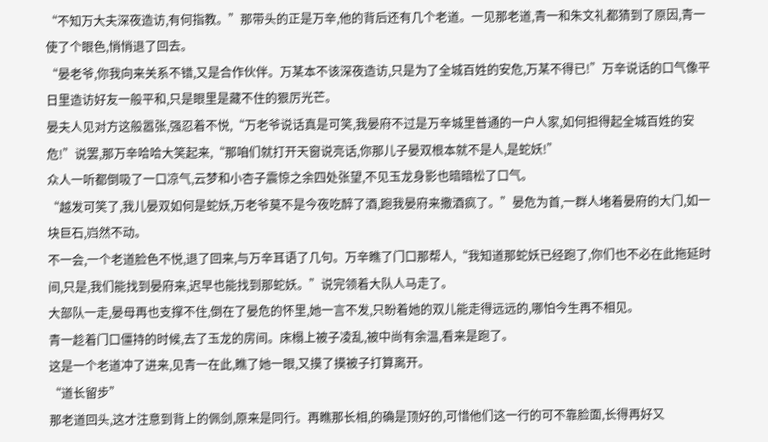“不知万大夫深夜造访,有何指教。”那带头的正是万辛,他的背后还有几个老道。一见那老道,青一和朱文礼都猜到了原因,青一使了个眼色,悄悄退了回去。
“晏老爷,你我向来关系不错,又是合作伙伴。万某本不该深夜造访,只是为了全城百姓的安危,万某不得已!”万辛说话的口气像平日里造访好友一般平和,只是眼里是藏不住的狠厉光芒。
晏夫人见对方这般嚣张,强忍着不悦,“万老爷说话真是可笑,我晏府不过是万辛城里普通的一户人家,如何担得起全城百姓的安危!”说罢,那万辛哈哈大笑起来,“那咱们就打开天窗说亮话,你那儿子晏双根本就不是人,是蛇妖!”
众人一听都倒吸了一口凉气,云梦和小杏子震惊之余四处张望,不见玉龙身影也暗暗松了口气。
“越发可笑了,我儿晏双如何是蛇妖,万老爷莫不是今夜吃醉了酒,跑我晏府来撒酒疯了。”晏危为首,一群人堵着晏府的大门,如一块巨石,岿然不动。
不一会,一个老道脸色不悦,退了回来,与万辛耳语了几句。万辛瞧了门口那帮人,“我知道那蛇妖已经跑了,你们也不必在此拖延时间,只是,我们能找到晏府来,迟早也能找到那蛇妖。”说完领着大队人马走了。
大部队一走,晏母再也支撑不住,倒在了晏危的怀里,她一言不发,只盼着她的双儿能走得远远的,哪怕今生再不相见。
青一趁着门口僵持的时候,去了玉龙的房间。床榻上被子凌乱,被中尚有余温,看来是跑了。
这是一个老道冲了进来,见青一在此,瞧了她一眼,又摸了摸被子打算离开。
“道长留步”
那老道回头,这才注意到背上的佩剑,原来是同行。再瞧那长相,的确是顶好的,可惜他们这一行的可不靠脸面,长得再好又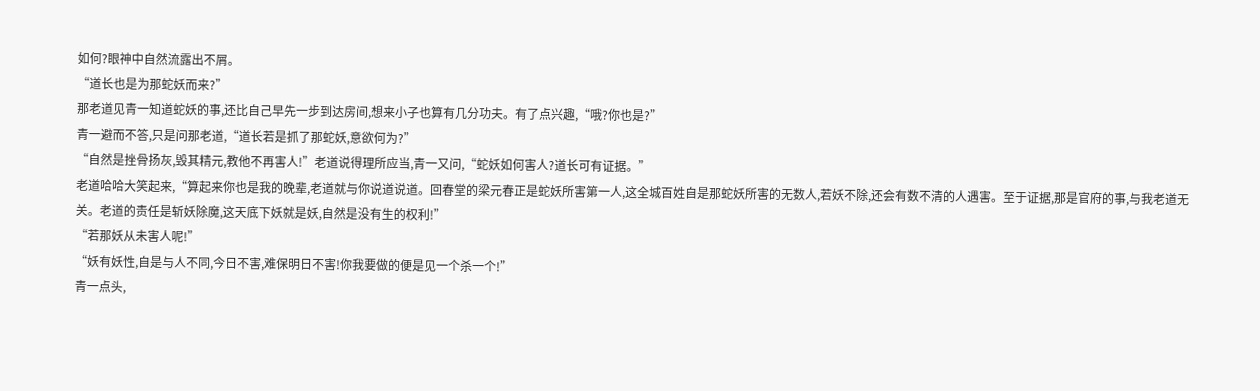如何?眼神中自然流露出不屑。
“道长也是为那蛇妖而来?”
那老道见青一知道蛇妖的事,还比自己早先一步到达房间,想来小子也算有几分功夫。有了点兴趣,“哦?你也是?”
青一避而不答,只是问那老道,“道长若是抓了那蛇妖,意欲何为?”
“自然是挫骨扬灰,毁其精元,教他不再害人!”老道说得理所应当,青一又问,“蛇妖如何害人?道长可有证据。”
老道哈哈大笑起来,“算起来你也是我的晚辈,老道就与你说道说道。回春堂的梁元春正是蛇妖所害第一人,这全城百姓自是那蛇妖所害的无数人,若妖不除,还会有数不清的人遇害。至于证据,那是官府的事,与我老道无关。老道的责任是斩妖除魔,这天底下妖就是妖,自然是没有生的权利!”
“若那妖从未害人呢!”
“妖有妖性,自是与人不同,今日不害,难保明日不害!你我要做的便是见一个杀一个!”
青一点头,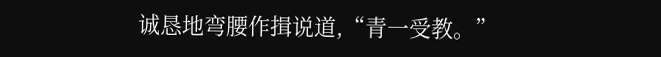诚恳地弯腰作揖说道,“青一受教。”